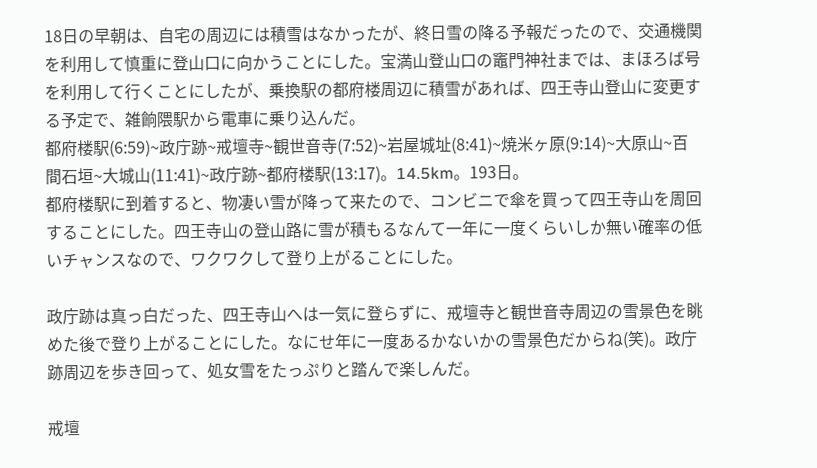18日の早朝は、自宅の周辺には積雪はなかったが、終日雪の降る予報だったので、交通機関を利用して慎重に登山口に向かうことにした。宝満山登山口の竈門神社までは、まほろば号を利用して行くことにしたが、乗換駅の都府楼周辺に積雪があれば、四王寺山登山に変更する予定で、雑餉隈駅から電車に乗り込んだ。
都府楼駅(6:59)~政庁跡~戒壇寺~観世音寺(7:52)~岩屋城址(8:41)~焼米ヶ原(9:14)~大原山~百間石垣~大城山(11:41)~政庁跡~都府楼駅(13:17)。14.5km。193日。
都府楼駅に到着すると、物凄い雪が降って来たので、コンビニで傘を買って四王寺山を周回することにした。四王寺山の登山路に雪が積もるなんて一年に一度くらいしか無い確率の低いチャンスなので、ワクワクして登り上がることにした。

政庁跡は真っ白だった、四王寺山へは一気に登らずに、戒壇寺と観世音寺周辺の雪景色を眺めた後で登り上がることにした。なにせ年に一度あるかないかの雪景色だからね(笑)。政庁跡周辺を歩き回って、処女雪をたっぷりと踏んで楽しんだ。

戒壇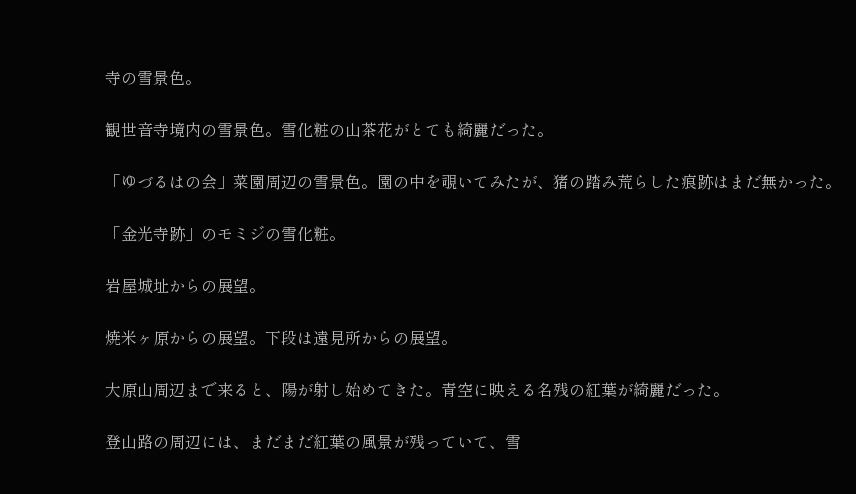寺の雪景色。

観世音寺境内の雪景色。雪化粧の山茶花がとても綺麗だった。

「ゆづるはの会」菜園周辺の雪景色。園の中を覗いてみたが、猪の踏み荒らした痕跡はまだ無かった。

「金光寺跡」のモミジの雪化粧。

岩屋城址からの展望。

焼米ヶ原からの展望。下段は遠見所からの展望。

大原山周辺まで来ると、陽が射し始めてきた。青空に映える名残の紅葉が綺麗だった。

登山路の周辺には、まだまだ紅葉の風景が残っていて、雪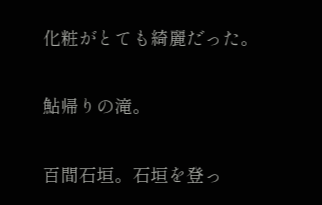化粧がとても綺麗だった。

鮎帰りの滝。

百間石垣。石垣を登っ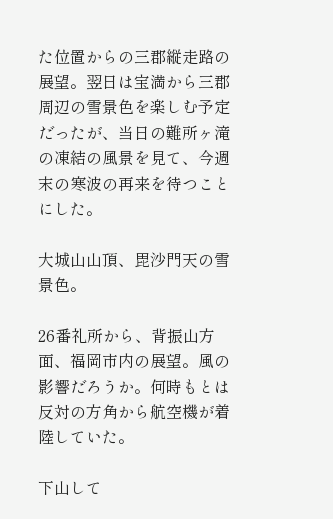た位置からの三郡縦走路の展望。翌日は宝満から三郡周辺の雪景色を楽しむ予定だったが、当日の難所ヶ滝の凍結の風景を見て、今週末の寒波の再来を待つことにした。

大城山山頂、毘沙門天の雪景色。

26番礼所から、背振山方面、福岡市内の展望。風の影響だろうか。何時もとは反対の方角から航空機が着陸していた。

下山して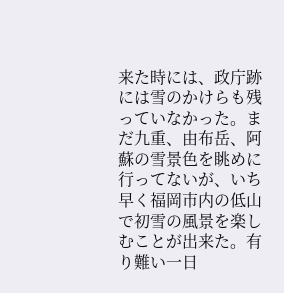来た時には、政庁跡には雪のかけらも残っていなかった。まだ九重、由布岳、阿蘇の雪景色を眺めに行ってないが、いち早く福岡市内の低山で初雪の風景を楽しむことが出来た。有り難い一日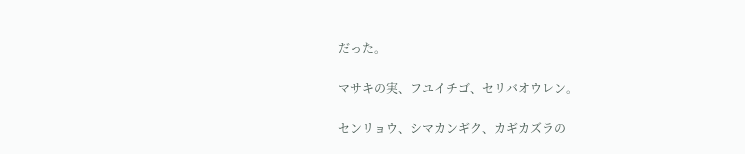だった。

マサキの実、フユイチゴ、セリバオウレン。

センリョウ、シマカンギク、カギカズラの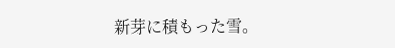新芽に積もった雪。